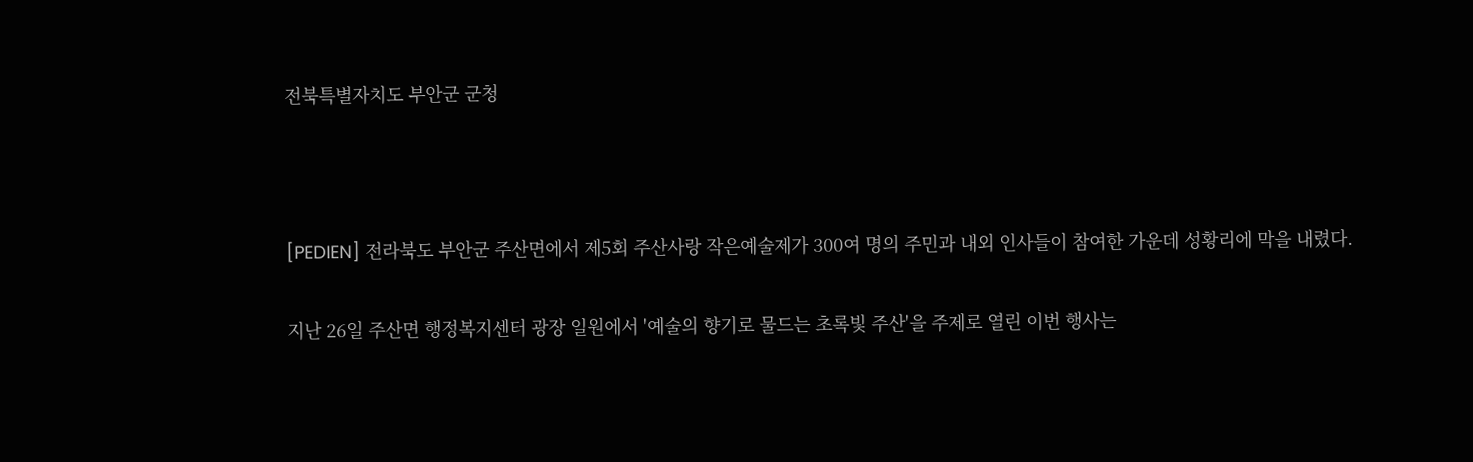전북특별자치도 부안군 군청



[PEDIEN] 전라북도 부안군 주산면에서 제5회 주산사랑 작은예술제가 300여 명의 주민과 내외 인사들이 참여한 가운데 성황리에 막을 내렸다.

지난 26일 주산면 행정복지센터 광장 일원에서 '예술의 향기로 물드는 초록빛 주산'을 주제로 열린 이번 행사는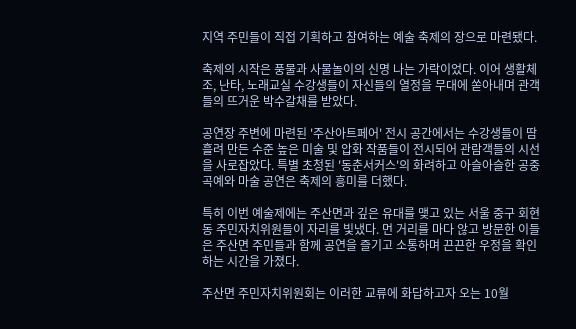지역 주민들이 직접 기획하고 참여하는 예술 축제의 장으로 마련됐다.

축제의 시작은 풍물과 사물놀이의 신명 나는 가락이었다. 이어 생활체조, 난타, 노래교실 수강생들이 자신들의 열정을 무대에 쏟아내며 관객들의 뜨거운 박수갈채를 받았다.

공연장 주변에 마련된 '주산아트페어' 전시 공간에서는 수강생들이 땀 흘려 만든 수준 높은 미술 및 압화 작품들이 전시되어 관람객들의 시선을 사로잡았다. 특별 초청된 '동춘서커스'의 화려하고 아슬아슬한 공중 곡예와 마술 공연은 축제의 흥미를 더했다.

특히 이번 예술제에는 주산면과 깊은 유대를 맺고 있는 서울 중구 회현동 주민자치위원들이 자리를 빛냈다. 먼 거리를 마다 않고 방문한 이들은 주산면 주민들과 함께 공연을 즐기고 소통하며 끈끈한 우정을 확인하는 시간을 가졌다.

주산면 주민자치위원회는 이러한 교류에 화답하고자 오는 10월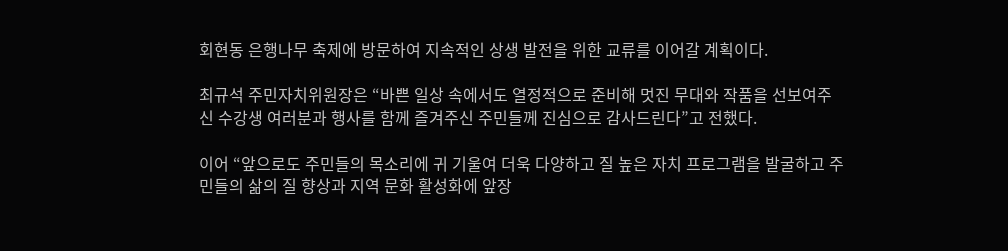회현동 은행나무 축제에 방문하여 지속적인 상생 발전을 위한 교류를 이어갈 계획이다.

최규석 주민자치위원장은 “바쁜 일상 속에서도 열정적으로 준비해 멋진 무대와 작품을 선보여주신 수강생 여러분과 행사를 함께 즐겨주신 주민들께 진심으로 감사드린다”고 전했다.

이어 “앞으로도 주민들의 목소리에 귀 기울여 더욱 다양하고 질 높은 자치 프로그램을 발굴하고 주민들의 삶의 질 향상과 지역 문화 활성화에 앞장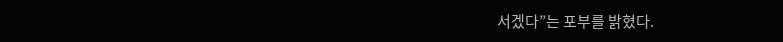서겠다”는 포부를 밝혔다.